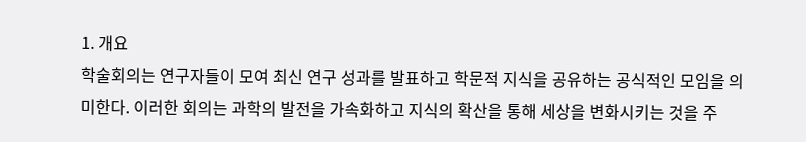1. 개요
학술회의는 연구자들이 모여 최신 연구 성과를 발표하고 학문적 지식을 공유하는 공식적인 모임을 의미한다. 이러한 회의는 과학의 발전을 가속화하고 지식의 확산을 통해 세상을 변화시키는 것을 주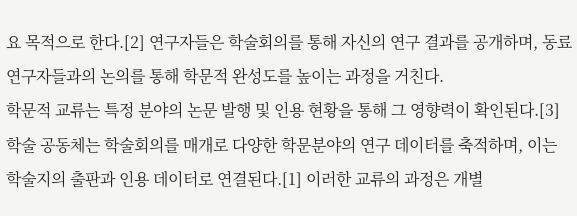요 목적으로 한다.[2] 연구자들은 학술회의를 통해 자신의 연구 결과를 공개하며, 동료 연구자들과의 논의를 통해 학문적 완성도를 높이는 과정을 거친다.
학문적 교류는 특정 분야의 논문 발행 및 인용 현황을 통해 그 영향력이 확인된다.[3] 학술 공동체는 학술회의를 매개로 다양한 학문분야의 연구 데이터를 축적하며, 이는 학술지의 출판과 인용 데이터로 연결된다.[1] 이러한 교류의 과정은 개별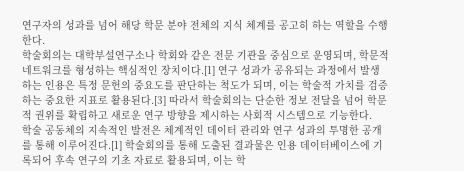연구자의 성과를 넘어 해당 학문 분야 전체의 지식 체계를 공고히 하는 역할을 수행한다.
학술회의는 대학부설연구소나 학회와 같은 전문 기관을 중심으로 운영되며, 학문적 네트워크를 형성하는 핵심적인 장치이다.[1] 연구 성과가 공유되는 과정에서 발생하는 인용은 특정 문헌의 중요도를 판단하는 척도가 되며, 이는 학술적 가치를 검증하는 중요한 지표로 활용된다.[3] 따라서 학술회의는 단순한 정보 전달을 넘어 학문적 권위를 확립하고 새로운 연구 방향을 제시하는 사회적 시스템으로 기능한다.
학술 공동체의 지속적인 발전은 체계적인 데이터 관리와 연구 성과의 투명한 공개를 통해 이루어진다.[1] 학술회의를 통해 도출된 결과물은 인용 데이터베이스에 기록되어 후속 연구의 기초 자료로 활용되며, 이는 학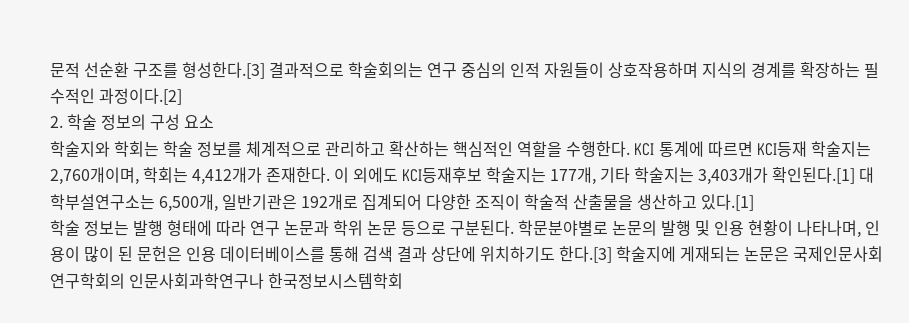문적 선순환 구조를 형성한다.[3] 결과적으로 학술회의는 연구 중심의 인적 자원들이 상호작용하며 지식의 경계를 확장하는 필수적인 과정이다.[2]
2. 학술 정보의 구성 요소
학술지와 학회는 학술 정보를 체계적으로 관리하고 확산하는 핵심적인 역할을 수행한다. KCI 통계에 따르면 KCI등재 학술지는 2,760개이며, 학회는 4,412개가 존재한다. 이 외에도 KCI등재후보 학술지는 177개, 기타 학술지는 3,403개가 확인된다.[1] 대학부설연구소는 6,500개, 일반기관은 192개로 집계되어 다양한 조직이 학술적 산출물을 생산하고 있다.[1]
학술 정보는 발행 형태에 따라 연구 논문과 학위 논문 등으로 구분된다. 학문분야별로 논문의 발행 및 인용 현황이 나타나며, 인용이 많이 된 문헌은 인용 데이터베이스를 통해 검색 결과 상단에 위치하기도 한다.[3] 학술지에 게재되는 논문은 국제인문사회연구학회의 인문사회과학연구나 한국정보시스템학회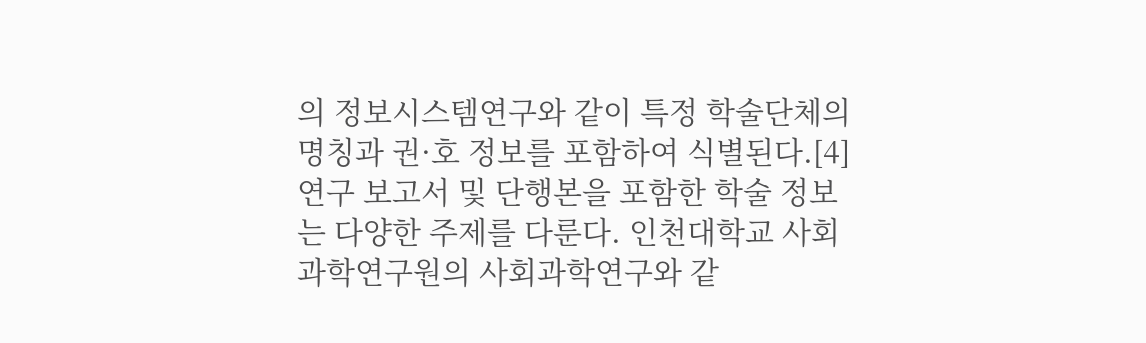의 정보시스템연구와 같이 특정 학술단체의 명칭과 권·호 정보를 포함하여 식별된다.[4]
연구 보고서 및 단행본을 포함한 학술 정보는 다양한 주제를 다룬다. 인천대학교 사회과학연구원의 사회과학연구와 같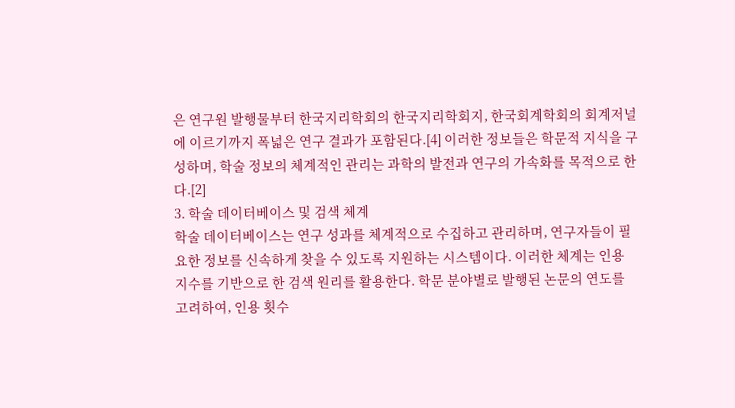은 연구원 발행물부터 한국지리학회의 한국지리학회지, 한국회계학회의 회계저널에 이르기까지 폭넓은 연구 결과가 포함된다.[4] 이러한 정보들은 학문적 지식을 구성하며, 학술 정보의 체계적인 관리는 과학의 발전과 연구의 가속화를 목적으로 한다.[2]
3. 학술 데이터베이스 및 검색 체계
학술 데이터베이스는 연구 성과를 체계적으로 수집하고 관리하며, 연구자들이 필요한 정보를 신속하게 찾을 수 있도록 지원하는 시스템이다. 이러한 체계는 인용 지수를 기반으로 한 검색 원리를 활용한다. 학문 분야별로 발행된 논문의 연도를 고려하여, 인용 횟수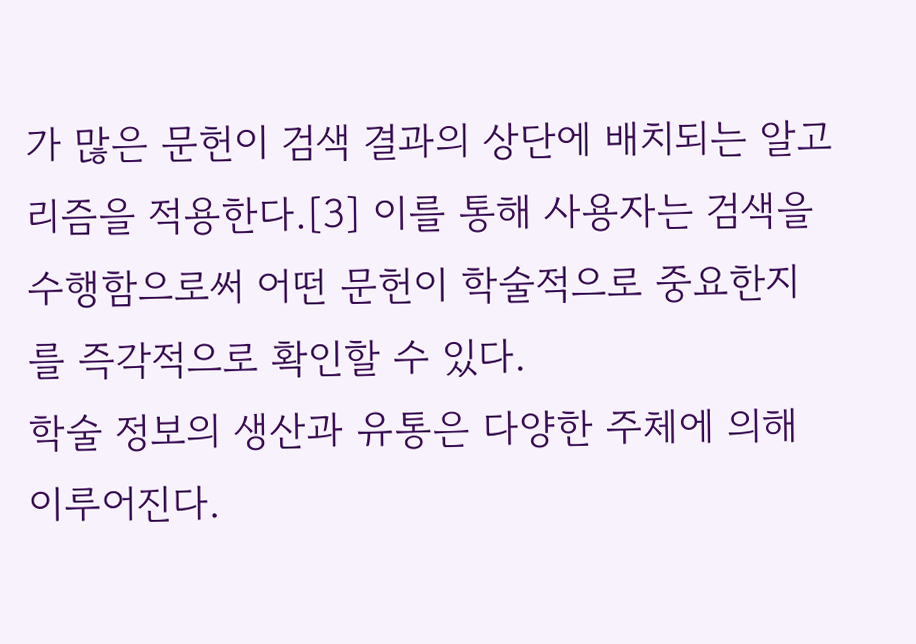가 많은 문헌이 검색 결과의 상단에 배치되는 알고리즘을 적용한다.[3] 이를 통해 사용자는 검색을 수행함으로써 어떤 문헌이 학술적으로 중요한지를 즉각적으로 확인할 수 있다.
학술 정보의 생산과 유통은 다양한 주체에 의해 이루어진다.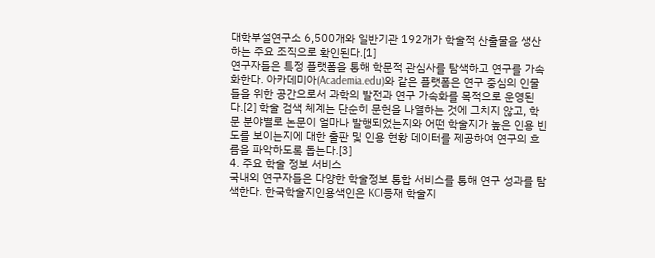대학부설연구소 6,500개와 일반기관 192개가 학술적 산출물을 생산하는 주요 조직으로 확인된다.[1]
연구자들은 특정 플랫폼을 통해 학문적 관심사를 탐색하고 연구를 가속화한다. 아카데미아(Academia.edu)와 같은 플랫폼은 연구 중심의 인물들을 위한 공간으로서 과학의 발전과 연구 가속화를 목적으로 운영된다.[2] 학술 검색 체계는 단순히 문헌을 나열하는 것에 그치지 않고, 학문 분야별로 논문이 얼마나 발행되었는지와 어떤 학술지가 높은 인용 빈도를 보이는지에 대한 출판 및 인용 현황 데이터를 제공하여 연구의 흐름을 파악하도록 돕는다.[3]
4. 주요 학술 정보 서비스
국내외 연구자들은 다양한 학술정보 통합 서비스를 통해 연구 성과를 탐색한다. 한국학술지인용색인은 KCI등재 학술지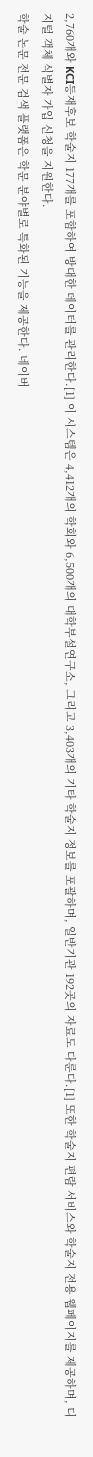2,760개와 KCI등재후보 학술지 177개를 포함하여 방대한 데이터를 관리한다.[1] 이 시스템은 4,412개의 학회와 6,500개의 대학부설연구소, 그리고 3,403개의 기타 학술지 정보를 포괄하며, 일반기관 192곳의 자료도 다룬다.[1] 또한 학술지 편람 서비스와 학술지 전용 웹페이지를 제공하며, 디지털 객체 식별자 가입 신청을 지원한다.
학술 논문 전문 검색 플랫폼은 학문 분야별로 특화된 기능을 제공한다. 네이버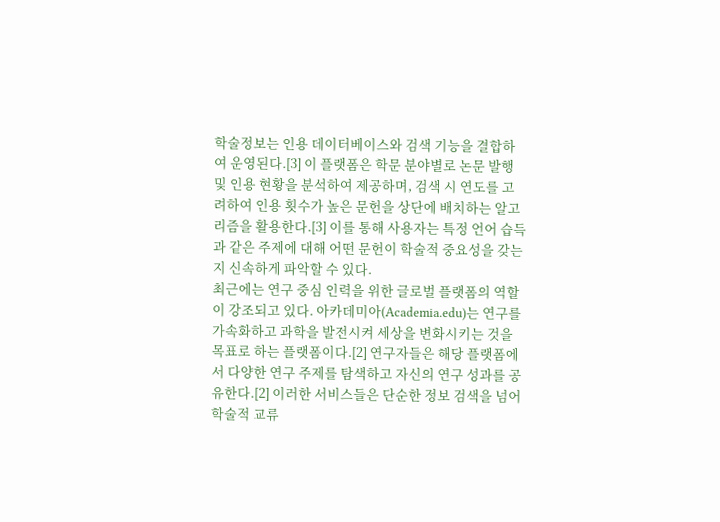학술정보는 인용 데이터베이스와 검색 기능을 결합하여 운영된다.[3] 이 플랫폼은 학문 분야별로 논문 발행 및 인용 현황을 분석하여 제공하며, 검색 시 연도를 고려하여 인용 횟수가 높은 문헌을 상단에 배치하는 알고리즘을 활용한다.[3] 이를 통해 사용자는 특정 언어 습득과 같은 주제에 대해 어떤 문헌이 학술적 중요성을 갖는지 신속하게 파악할 수 있다.
최근에는 연구 중심 인력을 위한 글로벌 플랫폼의 역할이 강조되고 있다. 아카데미아(Academia.edu)는 연구를 가속화하고 과학을 발전시켜 세상을 변화시키는 것을 목표로 하는 플랫폼이다.[2] 연구자들은 해당 플랫폼에서 다양한 연구 주제를 탐색하고 자신의 연구 성과를 공유한다.[2] 이러한 서비스들은 단순한 정보 검색을 넘어 학술적 교류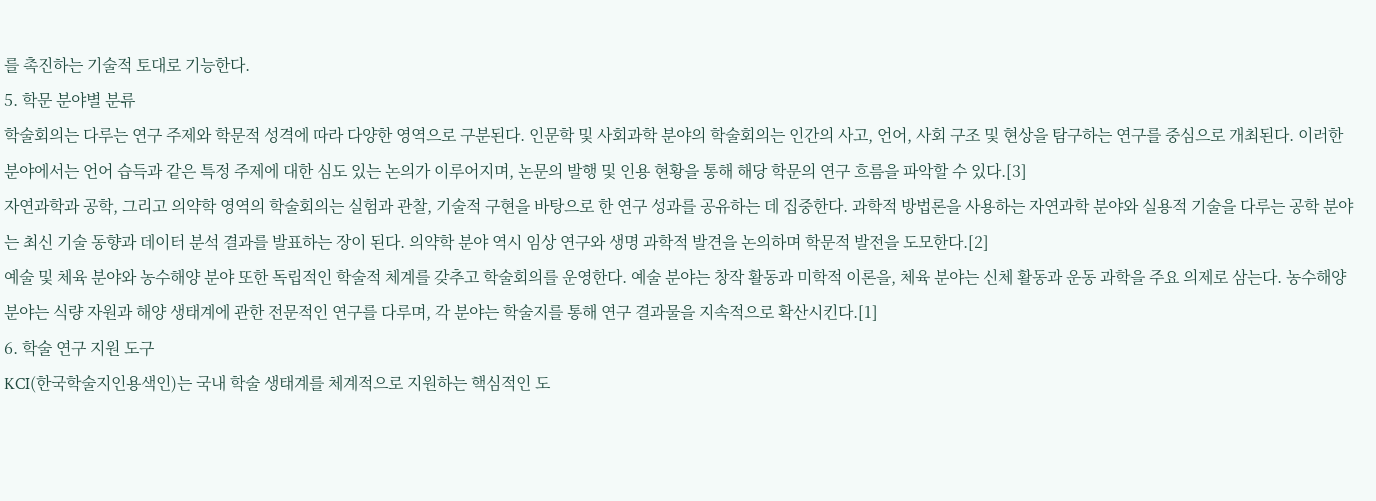를 촉진하는 기술적 토대로 기능한다.
5. 학문 분야별 분류
학술회의는 다루는 연구 주제와 학문적 성격에 따라 다양한 영역으로 구분된다. 인문학 및 사회과학 분야의 학술회의는 인간의 사고, 언어, 사회 구조 및 현상을 탐구하는 연구를 중심으로 개최된다. 이러한 분야에서는 언어 습득과 같은 특정 주제에 대한 심도 있는 논의가 이루어지며, 논문의 발행 및 인용 현황을 통해 해당 학문의 연구 흐름을 파악할 수 있다.[3]
자연과학과 공학, 그리고 의약학 영역의 학술회의는 실험과 관찰, 기술적 구현을 바탕으로 한 연구 성과를 공유하는 데 집중한다. 과학적 방법론을 사용하는 자연과학 분야와 실용적 기술을 다루는 공학 분야는 최신 기술 동향과 데이터 분석 결과를 발표하는 장이 된다. 의약학 분야 역시 임상 연구와 생명 과학적 발견을 논의하며 학문적 발전을 도모한다.[2]
예술 및 체육 분야와 농수해양 분야 또한 독립적인 학술적 체계를 갖추고 학술회의를 운영한다. 예술 분야는 창작 활동과 미학적 이론을, 체육 분야는 신체 활동과 운동 과학을 주요 의제로 삼는다. 농수해양 분야는 식량 자원과 해양 생태계에 관한 전문적인 연구를 다루며, 각 분야는 학술지를 통해 연구 결과물을 지속적으로 확산시킨다.[1]
6. 학술 연구 지원 도구
KCI(한국학술지인용색인)는 국내 학술 생태계를 체계적으로 지원하는 핵심적인 도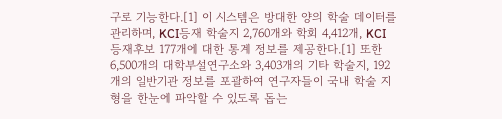구로 기능한다.[1] 이 시스템은 방대한 양의 학술 데이터를 관리하며, KCI등재 학술지 2,760개와 학회 4,412개, KCI등재후보 177개에 대한 통계 정보를 제공한다.[1] 또한 6,500개의 대학부설연구소와 3,403개의 기타 학술지, 192개의 일반기관 정보를 포괄하여 연구자들이 국내 학술 지형을 한눈에 파악할 수 있도록 돕는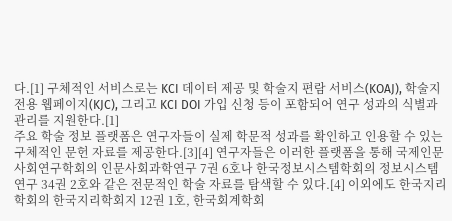다.[1] 구체적인 서비스로는 KCI 데이터 제공 및 학술지 편람 서비스(KOAJ), 학술지 전용 웹페이지(KJC), 그리고 KCI DOI 가입 신청 등이 포함되어 연구 성과의 식별과 관리를 지원한다.[1]
주요 학술 정보 플랫폼은 연구자들이 실제 학문적 성과를 확인하고 인용할 수 있는 구체적인 문헌 자료를 제공한다.[3][4] 연구자들은 이러한 플랫폼을 통해 국제인문사회연구학회의 인문사회과학연구 7권 6호나 한국정보시스템학회의 정보시스템연구 34권 2호와 같은 전문적인 학술 자료를 탐색할 수 있다.[4] 이외에도 한국지리학회의 한국지리학회지 12권 1호, 한국회계학회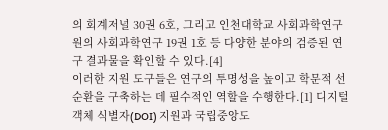의 회계저널 30권 6호, 그리고 인천대학교 사회과학연구원의 사회과학연구 19권 1호 등 다양한 분야의 검증된 연구 결과물을 확인할 수 있다.[4]
이러한 지원 도구들은 연구의 투명성을 높이고 학문적 선순환을 구축하는 데 필수적인 역할을 수행한다.[1] 디지털 객체 식별자(DOI) 지원과 국립중앙도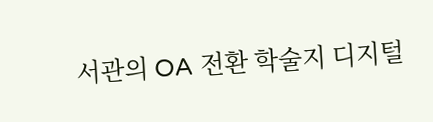서관의 OA 전환 학술지 디지털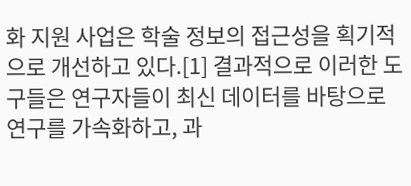화 지원 사업은 학술 정보의 접근성을 획기적으로 개선하고 있다.[1] 결과적으로 이러한 도구들은 연구자들이 최신 데이터를 바탕으로 연구를 가속화하고, 과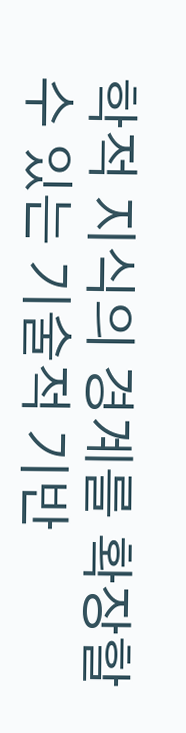학적 지식의 경계를 확장할 수 있는 기술적 기반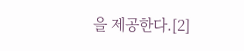을 제공한다.[2]